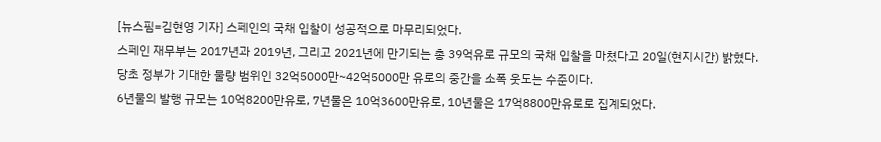[뉴스핌=김현영 기자] 스페인의 국채 입찰이 성공적으로 마무리되었다.
스페인 재무부는 2017년과 2019년, 그리고 2021년에 만기되는 총 39억유로 규모의 국채 입찰을 마쳤다고 20일(현지시간) 밝혔다.
당초 정부가 기대한 물량 범위인 32억5000만~42억5000만 유로의 중간을 소폭 웃도는 수준이다.
6년물의 발행 규모는 10억8200만유로, 7년물은 10억3600만유로, 10년물은 17억8800만유로로 집계되었다.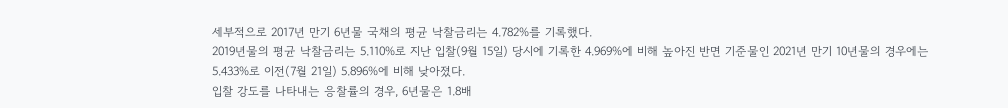세부적으로 2017년 만기 6년물 국채의 평균 낙찰금리는 4.782%를 기록했다.
2019년물의 평균 낙찰금리는 5.110%로 지난 입찰(9월 15일) 당시에 기록한 4.969%에 비해 높아진 반면 기준물인 2021년 만기 10년물의 경우에는 5.433%로 이전(7월 21일) 5.896%에 비해 낮아졌다.
입찰 강도를 나타내는 응찰률의 경우, 6년물은 1.8배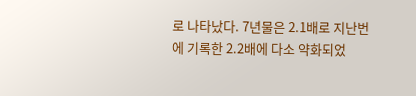로 나타났다. 7년물은 2.1배로 지난번에 기록한 2.2배에 다소 약화되었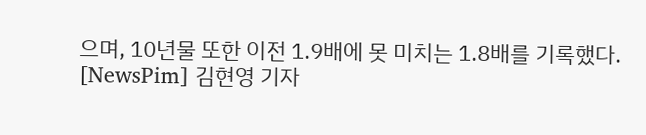으며, 10년물 또한 이전 1.9배에 못 미치는 1.8배를 기록했다.
[NewsPim] 김현영 기자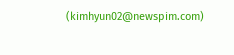(kimhyun02@newspim.com)